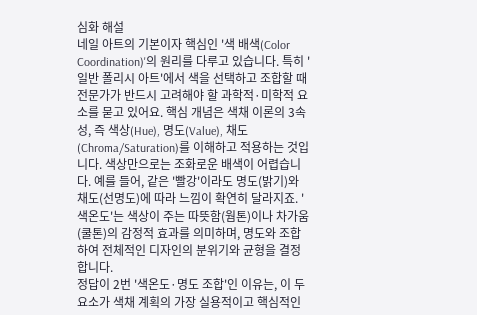심화 해설
네일 아트의 기본이자 핵심인 '색 배색(Color Coordination)'의 원리를 다루고 있습니다. 특히 '일반 폴리시 아트'에서 색을 선택하고 조합할 때 전문가가 반드시 고려해야 할 과학적·미학적 요소를 묻고 있어요. 핵심 개념은 색채 이론의 3속성, 즉 색상(Hue), 명도(Value), 채도(Chroma/Saturation)를 이해하고 적용하는 것입니다. 색상만으로는 조화로운 배색이 어렵습니다. 예를 들어, 같은 '빨강'이라도 명도(밝기)와 채도(선명도)에 따라 느낌이 확연히 달라지죠. '색온도'는 색상이 주는 따뜻함(웜톤)이나 차가움(쿨톤)의 감정적 효과를 의미하며, 명도와 조합하여 전체적인 디자인의 분위기와 균형을 결정합니다.
정답이 2번 '색온도·명도 조합'인 이유는, 이 두 요소가 색채 계획의 가장 실용적이고 핵심적인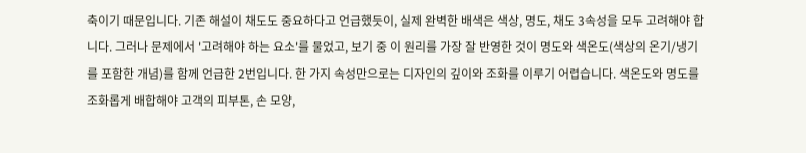축이기 때문입니다. 기존 해설이 채도도 중요하다고 언급했듯이, 실제 완벽한 배색은 색상, 명도, 채도 3속성을 모두 고려해야 합니다. 그러나 문제에서 '고려해야 하는 요소'를 물었고, 보기 중 이 원리를 가장 잘 반영한 것이 명도와 색온도(색상의 온기/냉기를 포함한 개념)를 함께 언급한 2번입니다. 한 가지 속성만으로는 디자인의 깊이와 조화를 이루기 어렵습니다. 색온도와 명도를 조화롭게 배합해야 고객의 피부톤, 손 모양,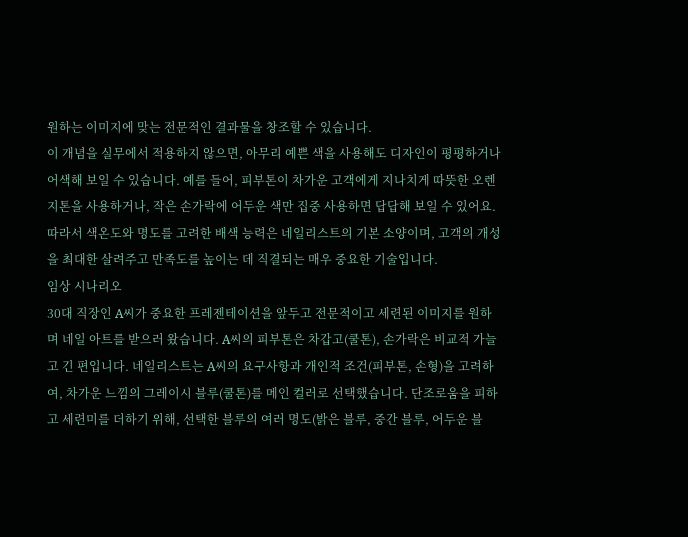원하는 이미지에 맞는 전문적인 결과물을 창조할 수 있습니다.
이 개념을 실무에서 적용하지 않으면, 아무리 예쁜 색을 사용해도 디자인이 평평하거나 어색해 보일 수 있습니다. 예를 들어, 피부톤이 차가운 고객에게 지나치게 따뜻한 오렌지톤을 사용하거나, 작은 손가락에 어두운 색만 집중 사용하면 답답해 보일 수 있어요. 따라서 색온도와 명도를 고려한 배색 능력은 네일리스트의 기본 소양이며, 고객의 개성을 최대한 살려주고 만족도를 높이는 데 직결되는 매우 중요한 기술입니다.
임상 시나리오
30대 직장인 A씨가 중요한 프레젠테이션을 앞두고 전문적이고 세련된 이미지를 원하며 네일 아트를 받으러 왔습니다. A씨의 피부톤은 차갑고(쿨톤), 손가락은 비교적 가늘고 긴 편입니다. 네일리스트는 A씨의 요구사항과 개인적 조건(피부톤, 손형)을 고려하여, 차가운 느낌의 그레이시 블루(쿨톤)를 메인 컬러로 선택했습니다. 단조로움을 피하고 세련미를 더하기 위해, 선택한 블루의 여러 명도(밝은 블루, 중간 블루, 어두운 블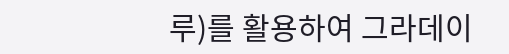루)를 활용하여 그라데이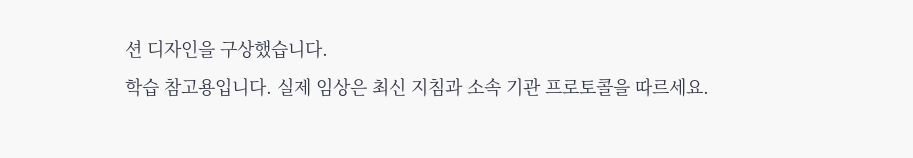션 디자인을 구상했습니다.
학습 참고용입니다. 실제 임상은 최신 지침과 소속 기관 프로토콜을 따르세요.